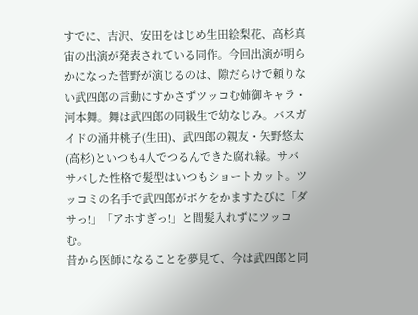すでに、吉沢、安田をはじめ生田絵梨花、高杉真宙の出演が発表されている同作。今回出演が明らかになった菅野が演じるのは、隙だらけで頼りない武四郎の言動にすかさずツッコむ姉御キャラ・河本舞。舞は武四郎の同級生で幼なじみ。バスガイドの涌井桃子(生田)、武四郎の親友・矢野悠太(高杉)といつも4人でつるんできた腐れ縁。サバサバした性格で髪型はいつもショートカット。ツッコミの名手で武四郎がボケをかますたびに「ダサっ!」「アホすぎっ!」と間髪入れずにツッコむ。
昔から医師になることを夢見て、今は武四郎と同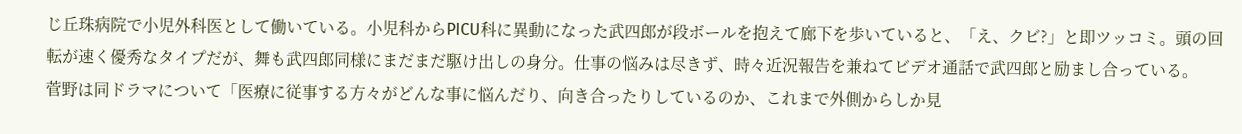じ丘珠病院で小児外科医として働いている。小児科からPICU科に異動になった武四郎が段ボールを抱えて廊下を歩いていると、「え、クビ?」と即ツッコミ。頭の回転が速く優秀なタイプだが、舞も武四郎同様にまだまだ駆け出しの身分。仕事の悩みは尽きず、時々近況報告を兼ねてビデオ通話で武四郎と励まし合っている。
菅野は同ドラマについて「医療に従事する方々がどんな事に悩んだり、向き合ったりしているのか、これまで外側からしか見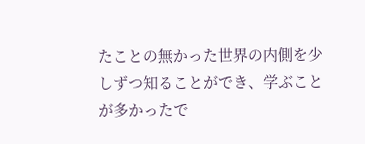たことの無かった世界の内側を少しずつ知ることができ、学ぶことが多かったで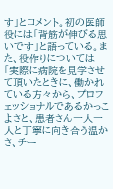す」とコメント。初の医師役には「背筋が伸びる思いです」と語っている。また、役作りについては「実際に病院を見学させて頂いたときに、働かれている方々から、プロフェッショナルであるかっこよさと、患者さん一人一人と丁寧に向き合う温かさ、チー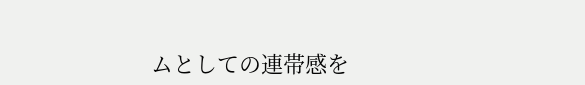ムとしての連帯感を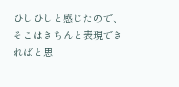ひしひしと感じたので、そこはきちんと表現できればと思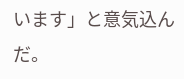います」と意気込んだ。